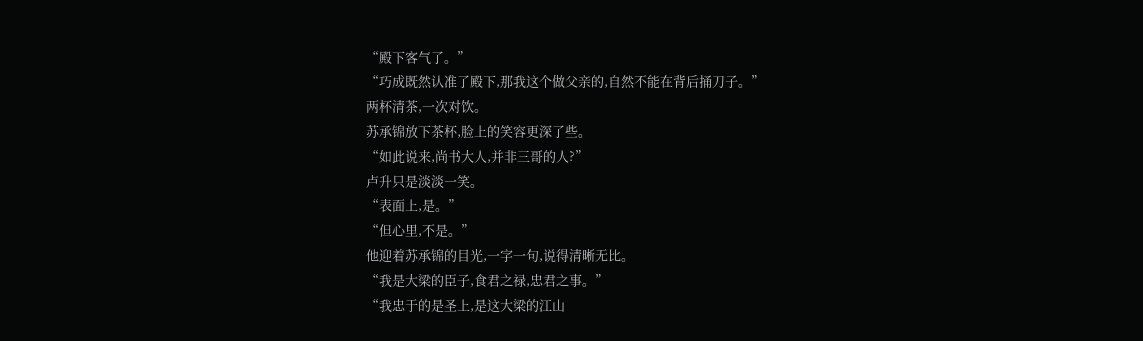“殿下客气了。”
“巧成既然认准了殿下,那我这个做父亲的,自然不能在背后捅刀子。”
两杯清茶,一次对饮。
苏承锦放下茶杯,脸上的笑容更深了些。
“如此说来,尚书大人,并非三哥的人?”
卢升只是淡淡一笑。
“表面上,是。”
“但心里,不是。”
他迎着苏承锦的目光,一字一句,说得清晰无比。
“我是大梁的臣子,食君之禄,忠君之事。”
“我忠于的是圣上,是这大梁的江山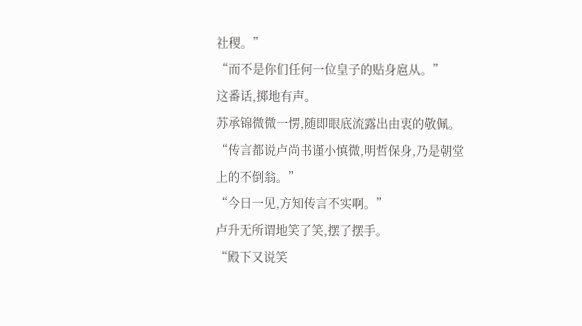社稷。”
“而不是你们任何一位皇子的贴身扈从。”
这番话,掷地有声。
苏承锦微微一愣,随即眼底流露出由衷的敬佩。
“传言都说卢尚书谨小慎微,明哲保身,乃是朝堂上的不倒翁。”
“今日一见,方知传言不实啊。”
卢升无所谓地笑了笑,摆了摆手。
“殿下又说笑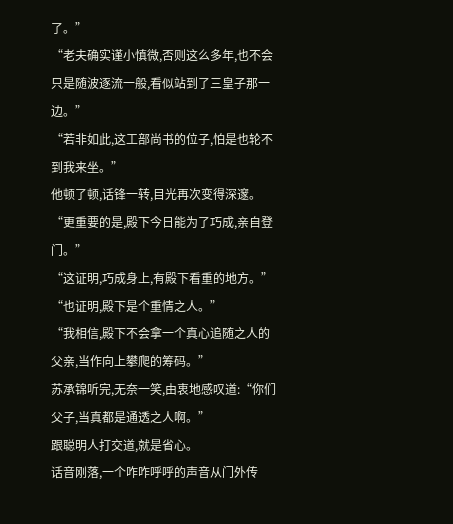了。”
“老夫确实谨小慎微,否则这么多年,也不会只是随波逐流一般,看似站到了三皇子那一边。”
“若非如此,这工部尚书的位子,怕是也轮不到我来坐。”
他顿了顿,话锋一转,目光再次变得深邃。
“更重要的是,殿下今日能为了巧成,亲自登门。”
“这证明,巧成身上,有殿下看重的地方。”
“也证明,殿下是个重情之人。”
“我相信,殿下不会拿一个真心追随之人的父亲,当作向上攀爬的筹码。”
苏承锦听完,无奈一笑,由衷地感叹道:“你们父子,当真都是通透之人啊。”
跟聪明人打交道,就是省心。
话音刚落,一个咋咋呼呼的声音从门外传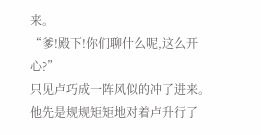来。
“爹!殿下!你们聊什么呢,这么开心?”
只见卢巧成一阵风似的冲了进来。
他先是规规矩矩地对着卢升行了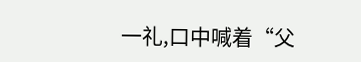一礼,口中喊着“父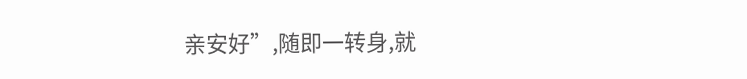亲安好”,随即一转身,就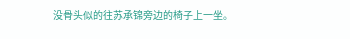没骨头似的往苏承锦旁边的椅子上一坐。